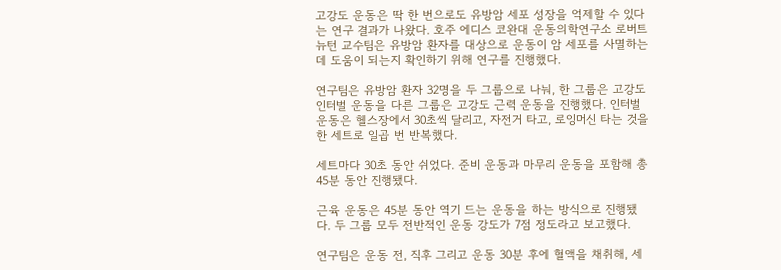고강도 운동은 딱 한 번으로도 유방암 세포 성장을 억제할 수 있다는 연구 결과가 나왔다. 호주 에디스 코완대 운동의학연구소 로버트 뉴턴 교수팀은 유방암 환자를 대상으로 운동이 암 세포를 사멸하는 데 도움이 되는지 확인하기 위해 연구를 진행했다.

연구팀은 유방암 환자 32명을 두 그룹으로 나눠, 한 그룹은 고강도 인터벌 운동을 다른 그룹은 고강도 근력 운동을 진행했다. 인터벌 운동은 헬스장에서 30초씩 달리고, 자전거 타고, 로잉머신 타는 것을 한 세트로 일곱 번 반복했다.

세트마다 30초 동안 쉬었다. 준비 운동과 마무리 운동을 포함해 총 45분 동안 진행됐다.

근육 운동은 45분 동안 역기 드는 운동을 하는 방식으로 진행됐다. 두 그룹 모두 전반적인 운동 강도가 7점 정도라고 보고했다.

연구팀은 운동 전, 직후 그리고 운동 30분 후에 혈액을 채취해, 세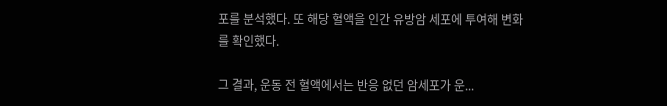포를 분석했다. 또 해당 혈액을 인간 유방암 세포에 투여해 변화를 확인했다.

그 결과, 운동 전 혈액에서는 반응 없던 암세포가 운...